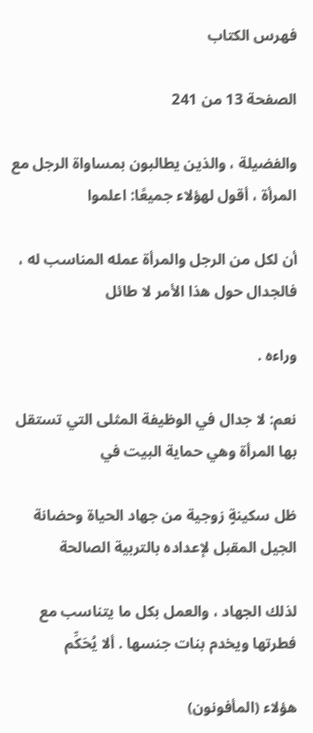فهرس الكتاب

الصفحة 13 من 241

والفضيلة ، والذين يطالبون بمساواة الرجل مع المرأة ، أقول لهؤلاء جميعًا: اعلموا

أن لكل من الرجل والمرأة عمله المناسب له ، فالجدال حول هذا الأمر لا طائل

وراءه .

نعم: لا جدال في الوظيفة المثلى التي تستقل بها المرأة وهي حماية البيت في

ظل سكينةٍ زوجية من جهاد الحياة وحضانة الجيل المقبل لإعداده بالتربية الصالحة

لذلك الجهاد ، والعمل بكل ما يتناسب مع فطرتها ويخدم بنات جنسها . ألا يُحَكِّم

هؤلاء (المأفونون)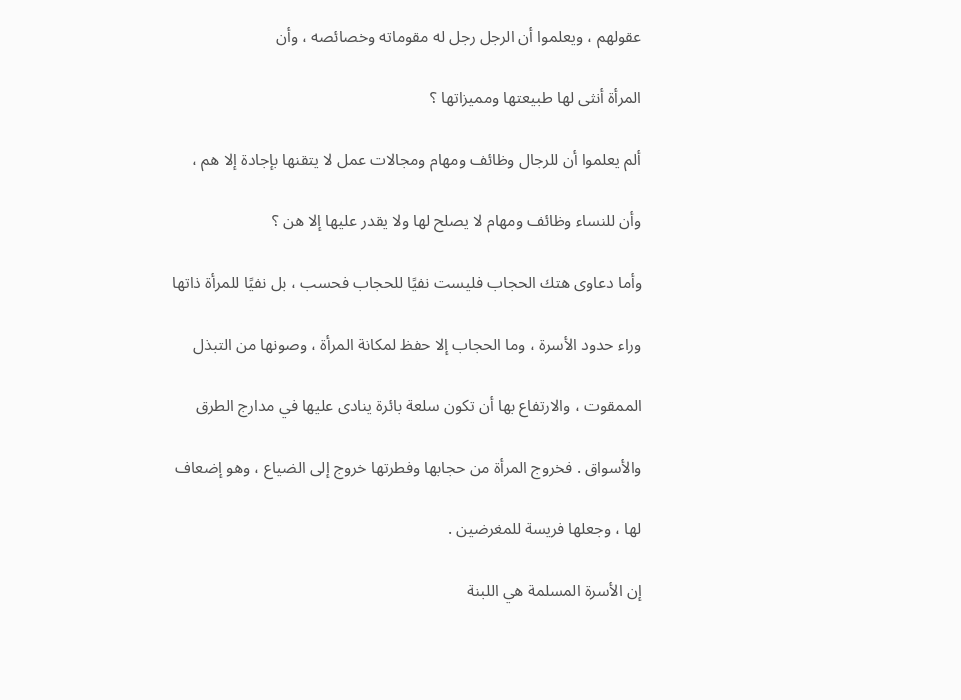عقولهم ، ويعلموا أن الرجل رجل له مقوماته وخصائصه ، وأن

المرأة أنثى لها طبيعتها ومميزاتها ؟

ألم يعلموا أن للرجال وظائف ومهام ومجالات عمل لا يتقنها بإجادة إلا هم ،

وأن للنساء وظائف ومهام لا يصلح لها ولا يقدر عليها إلا هن ؟

وأما دعاوى هتك الحجاب فليست نفيًا للحجاب فحسب ، بل نفيًا للمرأة ذاتها

وراء حدود الأسرة ، وما الحجاب إلا حفظ لمكانة المرأة ، وصونها من التبذل

الممقوت ، والارتفاع بها أن تكون سلعة بائرة ينادى عليها في مدارج الطرق

والأسواق . فخروج المرأة من حجابها وفطرتها خروج إلى الضياع ، وهو إضعاف

لها ، وجعلها فريسة للمغرضين .

إن الأسرة المسلمة هي اللبنة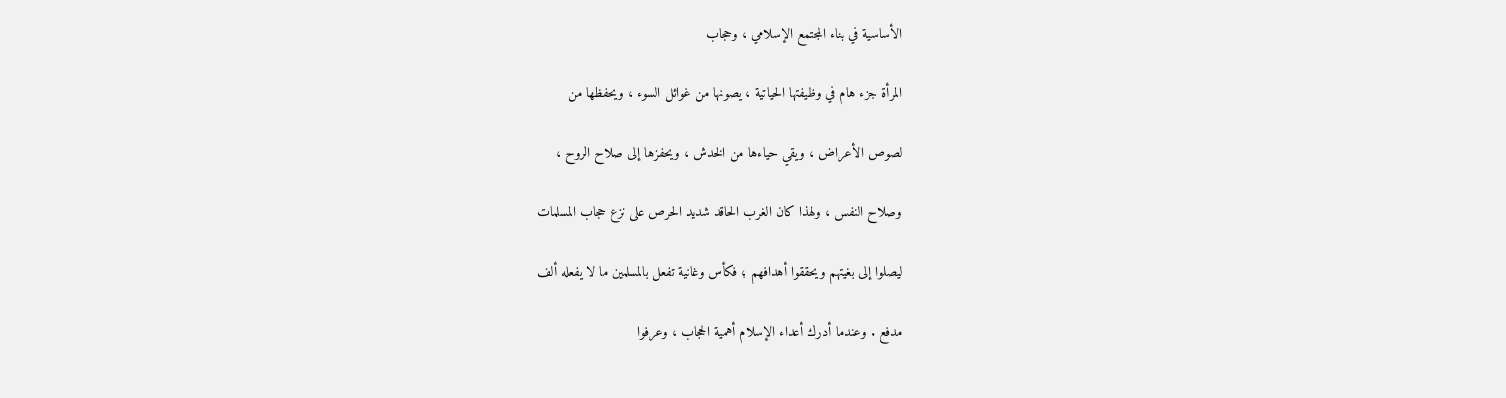الأساسية في بناء المجتمع الإسلامي ، وحجاب

المرأة جزء هام في وظيفتها الحياتية ، يصونها من غوائل السوء ، ويحفظها من

لصوص الأعراض ، ويقي حياءها من الخدش ، ويحفزها إلى صلاح الروح ،

وصلاح النفس ، ولهذا كان الغرب الحاقد شديد الحرص على نزع حجاب المسلمات

ليصلوا إلى بغيتهم ويحققوا أهدافهم ؛ فكأس وغانية تفعل بالمسلمين ما لا يفعله ألف

مدفع . وعندما أدرك أعداء الإسلام أهمية الحجاب ، وعرفوا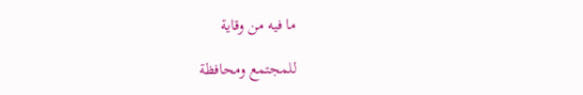ما فيه من وقاية

للمجتمع ومحافظة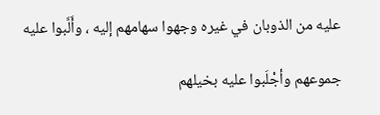عليه من الذوبان في غيره وجهوا سهامهم إليه ، وأَلَّبوا عليه

جموعهم وأجْلَبوا عليه بخيلهم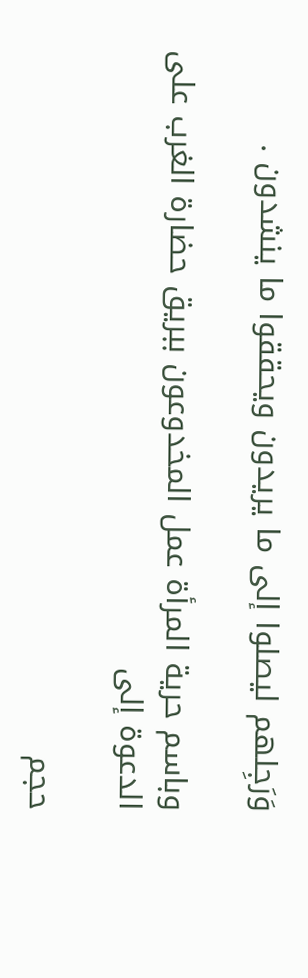وَرَجِلهم ليصلوا إلى ما يريدون ويحققوا ما ينشدون .

وباسم حرية المرأة عمل المخدوعون ببريق حضارة الغرب على الدعوة إلى

حجم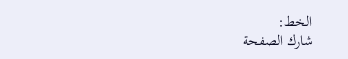الخط:
شارك الصفحة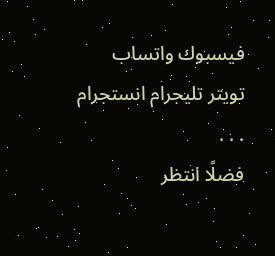فيسبوك واتساب تويتر تليجرام انستجرام
. . .
فضلًا انتظر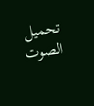تحميل الصوت